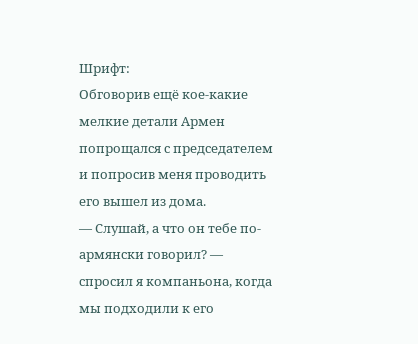Шрифт:
Обговорив ещё кое-какие мелкие детали Армен попрощался с председателем и попросив меня проводить его вышел из дома.
— Слушай, а что он тебе по-армянски говорил? — спросил я компаньона, когда мы подходили к его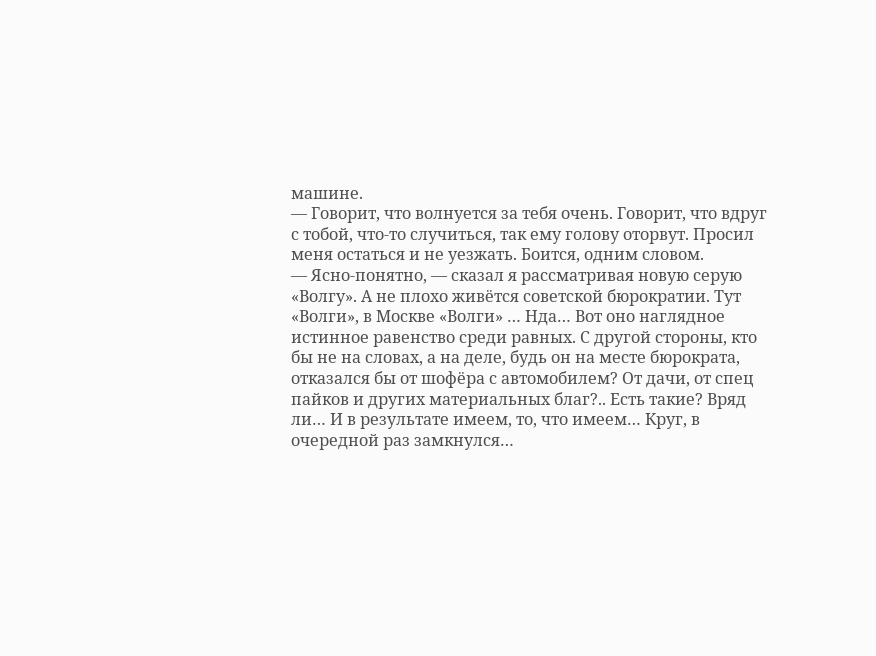машине.
— Говорит, что волнуется за тебя очень. Говорит, что вдруг с тобой, что-то случиться, так ему голову оторвут. Просил меня остаться и не уезжать. Боится, одним словом.
— Ясно-понятно, — сказал я рассматривая новую серую «Волгу». А не плохо живётся советской бюрократии. Тут «Волги», в Москве «Волги» … Нда… Вот оно наглядное истинное равенство среди равных. С другой стороны, кто бы не на словах, а на деле, будь он на месте бюрократа, отказался бы от шофёра с автомобилем? От дачи, от спец пайков и других материальных благ?.. Есть такие? Вряд ли… И в результате имеем, то, что имеем… Круг, в очередной раз замкнулся…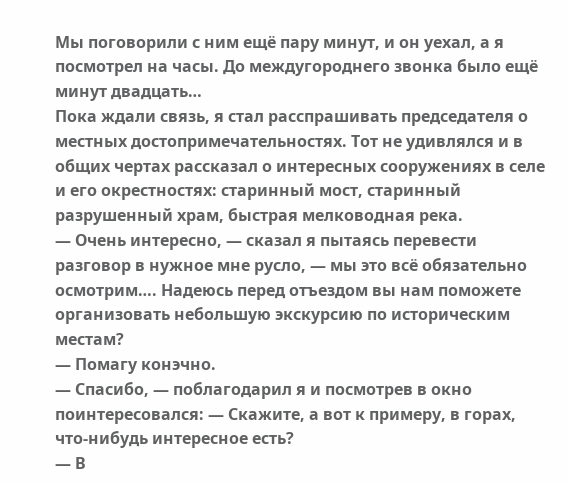Мы поговорили с ним ещё пару минут, и он уехал, а я посмотрел на часы. До междугороднего звонка было ещё минут двадцать…
Пока ждали связь, я стал расспрашивать председателя о местных достопримечательностях. Тот не удивлялся и в общих чертах рассказал о интересных сооружениях в селе и его окрестностях: старинный мост, старинный разрушенный храм, быстрая мелководная река.
— Очень интересно, — сказал я пытаясь перевести разговор в нужное мне русло, — мы это всё обязательно осмотрим…. Надеюсь перед отъездом вы нам поможете организовать небольшую экскурсию по историческим местам?
— Помагу конэчно.
— Спасибо, — поблагодарил я и посмотрев в окно поинтересовался: — Скажите, а вот к примеру, в горах, что-нибудь интересное есть?
— В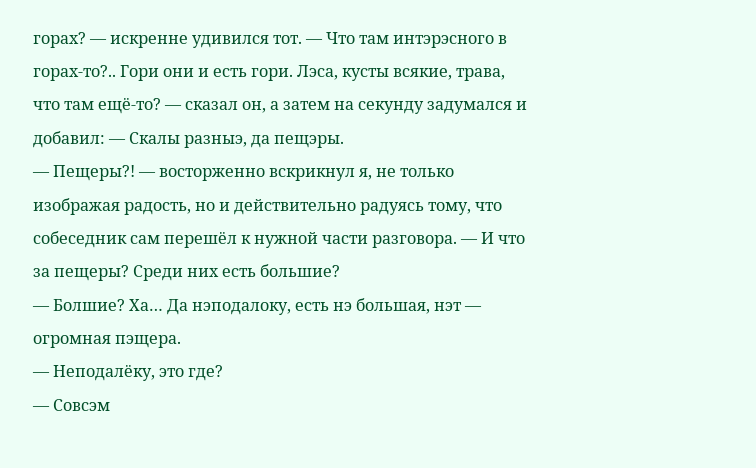горах? — искренне удивился тот. — Что там интэрэсного в горах-то?.. Гори они и есть гори. Лэса, кусты всякие, трава, что там ещё-то? — сказал он, а затем на секунду задумался и добавил: — Скалы разныэ, да пещэры.
— Пещеры?! — восторженно вскрикнул я, не только изображая радость, но и действительно радуясь тому, что собеседник сам перешёл к нужной части разговора. — И что за пещеры? Среди них есть большие?
— Болшие? Ха… Да нэподалоку, есть нэ большая, нэт — огромная пэщера.
— Неподалёку, это где?
— Совсэм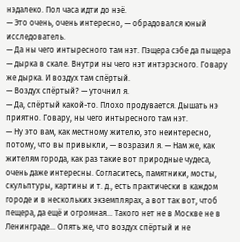нэдалеко. Пол часа идти до нэё.
— Это очень, очень интересно, — обрадовался юный исследователь.
— Да ны чего интыресного там нэт. Пэщера сэбе да пыщера — дырка в скале. Внутри ны чего нэт интэрэсного. Говару же дырка. И воздух там спёртый.
— Воздух спёртый? — уточнил я.
— Да, спёртый какой-то. Плохо продувается. Дышать нэ приятно. Говару, ны чего интыресного там нэт.
— Ну это вам, как местному жителю, это неинтересно, потому, что вы привыкли, — возразил я. — Нам же, как жителям города, как раз такие вот природные чудеса, очень даже интересны. Согласитесь, памятники, мосты, скульптуры, картины и т. д., есть практически в каждом городе и в нескольких экземплярах, а вот так вот, чтоб пещера, да ещё и огромная… Такого нет не в Москве не в Ленинграде… Опять же, что воздух спёртый и не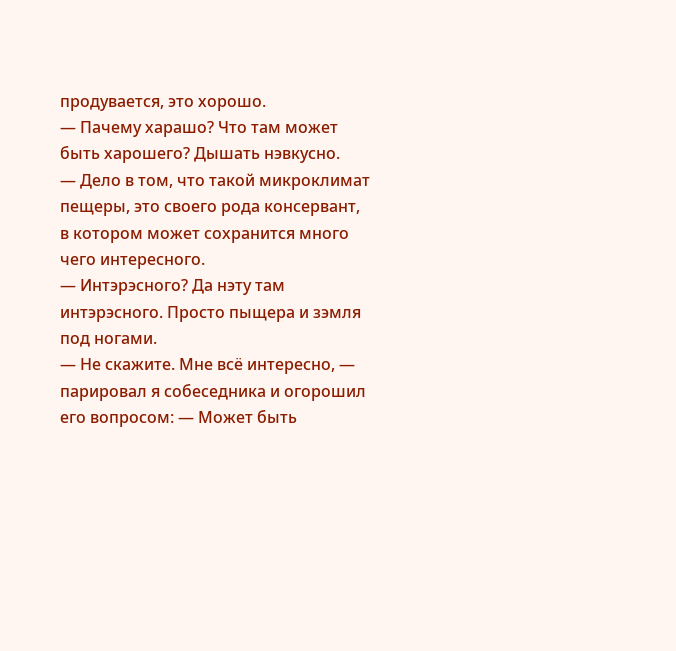продувается, это хорошо.
— Пачему харашо? Что там может быть харошего? Дышать нэвкусно.
— Дело в том, что такой микроклимат пещеры, это своего рода консервант, в котором может сохранится много чего интересного.
— Интэрэсного? Да нэту там интэрэсного. Просто пыщера и зэмля под ногами.
— Не скажите. Мне всё интересно, — парировал я собеседника и огорошил его вопросом: — Может быть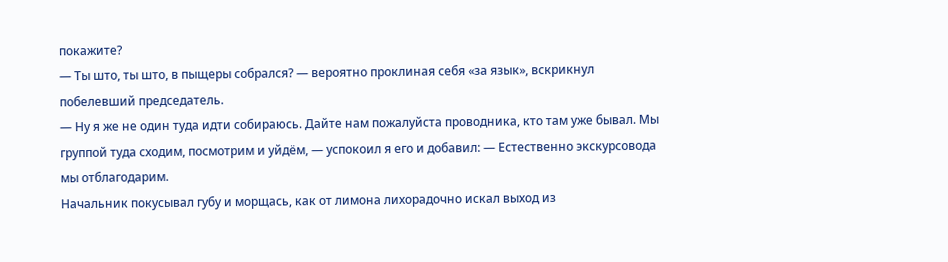покажите?
— Ты што, ты што, в пыщеры собрался? — вероятно проклиная себя «за язык», вскрикнул побелевший председатель.
— Ну я же не один туда идти собираюсь. Дайте нам пожалуйста проводника, кто там уже бывал. Мы группой туда сходим, посмотрим и уйдём, — успокоил я его и добавил: — Естественно экскурсовода мы отблагодарим.
Начальник покусывал губу и морщась, как от лимона лихорадочно искал выход из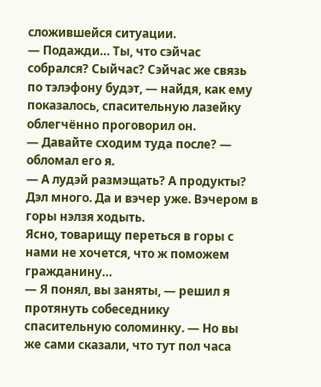сложившейся ситуации.
— Подажди… Ты, что сэйчас собрался? Сыйчас? Сэйчас же связь по тэлэфону будэт, — найдя, как ему показалось, спасительную лазейку облегчённо проговорил он.
— Давайте сходим туда после? — обломал его я.
— А лудэй размэщать? А продукты? Дэл много. Да и вэчер уже. Вэчером в горы нэлзя ходыть.
Ясно, товарищу переться в горы с нами не хочется, что ж поможем гражданину…
— Я понял, вы заняты, — решил я протянуть собеседнику спасительную соломинку. — Но вы же сами сказали, что тут пол часа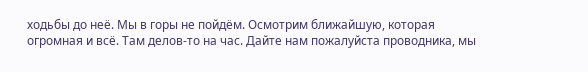ходьбы до неё. Мы в горы не пойдём. Осмотрим ближайшую, которая огромная и всё. Там делов-то на час. Дайте нам пожалуйста проводника, мы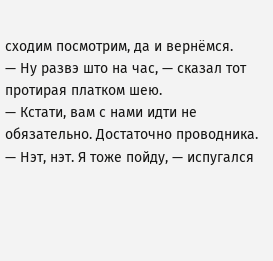сходим посмотрим, да и вернёмся.
— Ну развэ што на час, — сказал тот протирая платком шею.
— Кстати, вам с нами идти не обязательно. Достаточно проводника.
— Нэт, нэт. Я тоже пойду, — испугался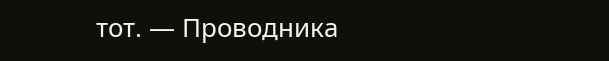тот. — Проводника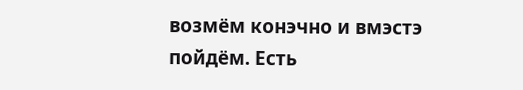возмём конэчно и вмэстэ пойдём. Есть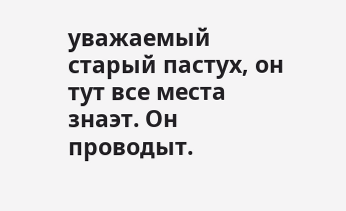уважаемый старый пастух, он тут все места знаэт. Он проводыт.